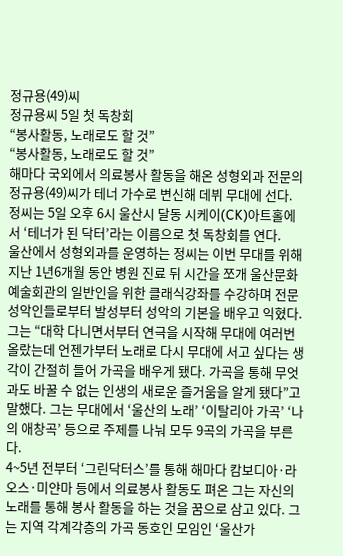정규용(49)씨
정규용씨 5일 첫 독창회
“봉사활동, 노래로도 할 것”
“봉사활동, 노래로도 할 것”
해마다 국외에서 의료봉사 활동을 해온 성형외과 전문의 정규용(49)씨가 테너 가수로 변신해 데뷔 무대에 선다. 정씨는 5일 오후 6시 울산시 달동 시케이(CK)아트홀에서 ‘테너가 된 닥터’라는 이름으로 첫 독창회를 연다.
울산에서 성형외과를 운영하는 정씨는 이번 무대를 위해 지난 1년6개월 동안 병원 진료 뒤 시간을 쪼개 울산문화예술회관의 일반인을 위한 클래식강좌를 수강하며 전문 성악인들로부터 발성부터 성악의 기본을 배우고 익혔다. 그는 “대학 다니면서부터 연극을 시작해 무대에 여러번 올랐는데 언젠가부터 노래로 다시 무대에 서고 싶다는 생각이 간절히 들어 가곡을 배우게 됐다. 가곡을 통해 무엇과도 바꿀 수 없는 인생의 새로운 즐거움을 알게 됐다”고 말했다. 그는 무대에서 ‘울산의 노래’ ‘이탈리아 가곡’ ‘나의 애창곡’ 등으로 주제를 나눠 모두 9곡의 가곡을 부른다.
4~5년 전부터 ‘그린닥터스’를 통해 해마다 캄보디아·라오스·미얀마 등에서 의료봉사 활동도 펴온 그는 자신의 노래를 통해 봉사 활동을 하는 것을 꿈으로 삼고 있다. 그는 지역 각계각층의 가곡 동호인 모임인 ‘울산가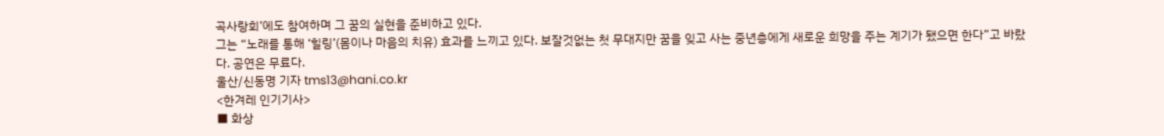곡사랑회’에도 참여하며 그 꿈의 실현을 준비하고 있다.
그는 “노래를 통해 ‘힐링’(몸이나 마음의 치유) 효과를 느끼고 있다. 보잘것없는 첫 무대지만 꿈을 잊고 사는 중년층에게 새로운 희망을 주는 계기가 됐으면 한다”고 바랐다. 공연은 무료다.
울산/신동명 기자 tms13@hani.co.kr
<한겨레 인기기사>
■ 화상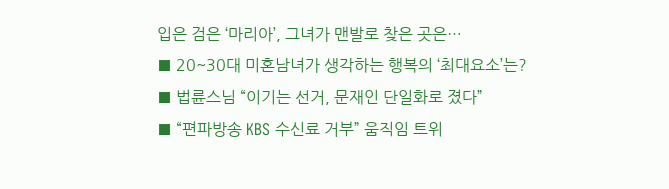입은 검은 ‘마리아’, 그녀가 맨발로 찾은 곳은…
■ 20~30대 미혼남녀가 생각하는 행복의 ‘최대요소’는?
■ 법륜스님 “이기는 선거, 문재인 단일화로 졌다”
■ “편파방송 KBS 수신료 거부” 움직임 트위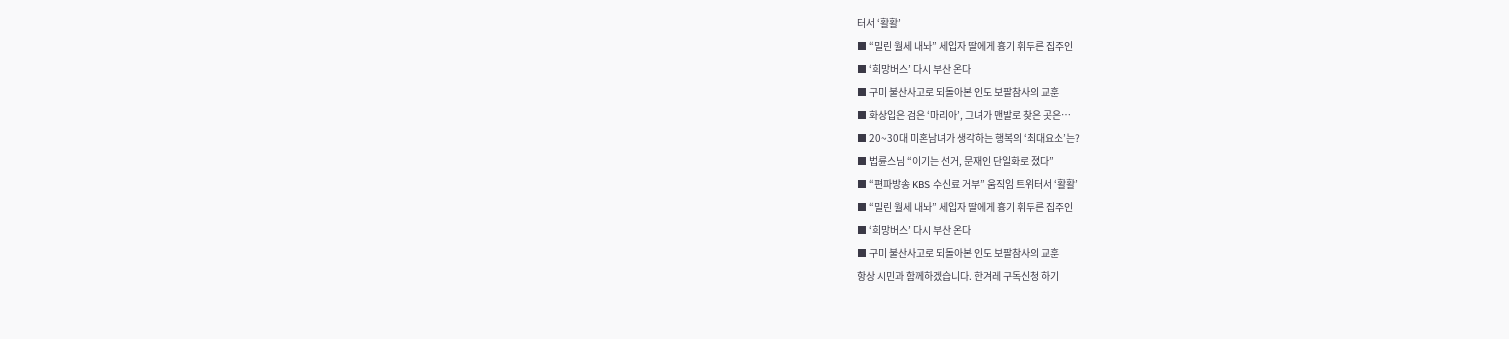터서 ‘활활’
■ “밀린 월세 내놔” 세입자 딸에게 흉기 휘두른 집주인
■ ‘희망버스’ 다시 부산 온다
■ 구미 불산사고로 되돌아본 인도 보팔참사의 교훈
■ 화상입은 검은 ‘마리아’, 그녀가 맨발로 찾은 곳은…
■ 20~30대 미혼남녀가 생각하는 행복의 ‘최대요소’는?
■ 법륜스님 “이기는 선거, 문재인 단일화로 졌다”
■ “편파방송 KBS 수신료 거부” 움직임 트위터서 ‘활활’
■ “밀린 월세 내놔” 세입자 딸에게 흉기 휘두른 집주인
■ ‘희망버스’ 다시 부산 온다
■ 구미 불산사고로 되돌아본 인도 보팔참사의 교훈
항상 시민과 함께하겠습니다. 한겨레 구독신청 하기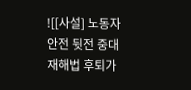![[사설] 노동자 안전 뒷전 중대재해법 후퇴가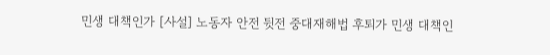민생 대책인가 [사설] 노동자 안전 뒷전 중대재해법 후퇴가 민생 대책인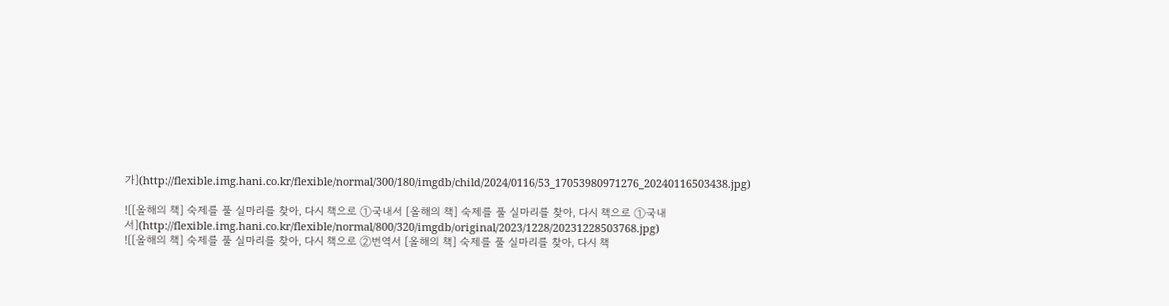가](http://flexible.img.hani.co.kr/flexible/normal/300/180/imgdb/child/2024/0116/53_17053980971276_20240116503438.jpg)

![[올해의 책] 숙제를 풀 실마리를 찾아, 다시 책으로 ①국내서 [올해의 책] 숙제를 풀 실마리를 찾아, 다시 책으로 ①국내서](http://flexible.img.hani.co.kr/flexible/normal/800/320/imgdb/original/2023/1228/20231228503768.jpg)
![[올해의 책] 숙제를 풀 실마리를 찾아, 다시 책으로 ②번역서 [올해의 책] 숙제를 풀 실마리를 찾아, 다시 책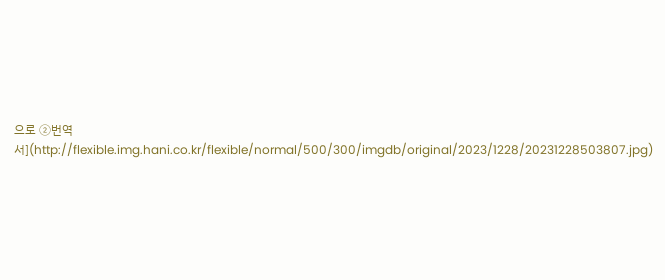으로 ②번역서](http://flexible.img.hani.co.kr/flexible/normal/500/300/imgdb/original/2023/1228/20231228503807.jpg)